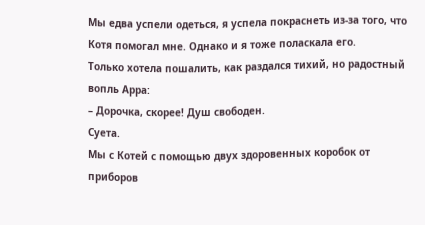Мы едва успели одеться, я успела покраснеть из-за того, что Котя помогал мне. Однако и я тоже поласкала его.
Только хотела пошалить, как раздался тихий, но радостный вопль Арра:
– Дорочка, скорее! Душ свободен.
Суета.
Мы с Котей с помощью двух здоровенных коробок от приборов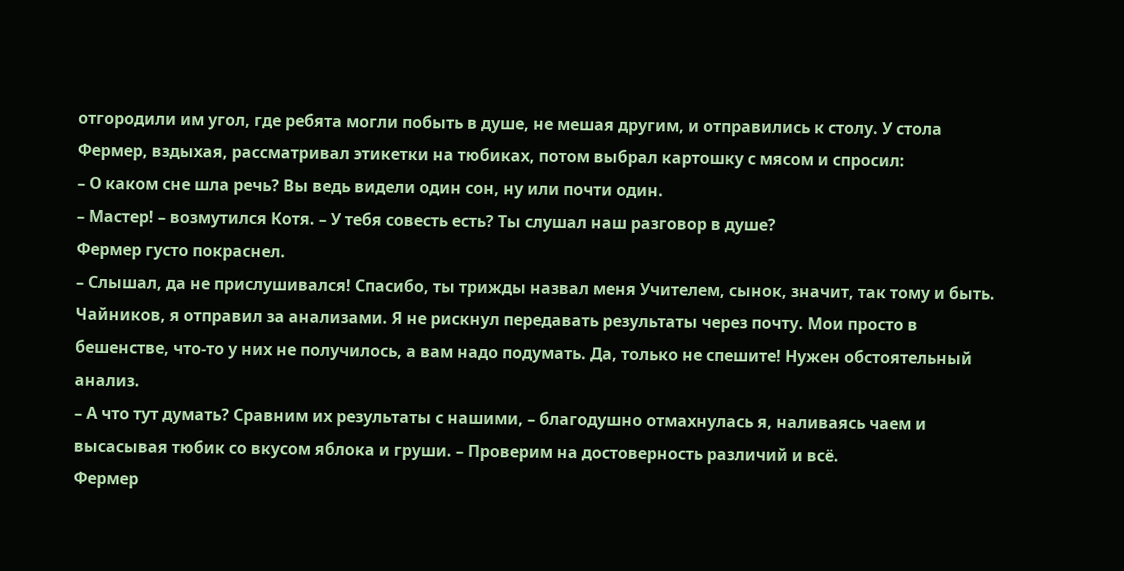отгородили им угол, где ребята могли побыть в душе, не мешая другим, и отправились к столу. У стола Фермер, вздыхая, рассматривал этикетки на тюбиках, потом выбрал картошку с мясом и спросил:
– О каком сне шла речь? Вы ведь видели один сон, ну или почти один.
– Мастер! – возмутился Котя. – У тебя совесть есть? Ты слушал наш разговор в душе?
Фермер густо покраснел.
– Слышал, да не прислушивался! Спасибо, ты трижды назвал меня Учителем, сынок, значит, так тому и быть. Чайников, я отправил за анализами. Я не рискнул передавать результаты через почту. Мои просто в бешенстве, что-то у них не получилось, а вам надо подумать. Да, только не спешите! Нужен обстоятельный анализ.
– А что тут думать? Сравним их результаты с нашими, – благодушно отмахнулась я, наливаясь чаем и высасывая тюбик со вкусом яблока и груши. – Проверим на достоверность различий и всё.
Фермер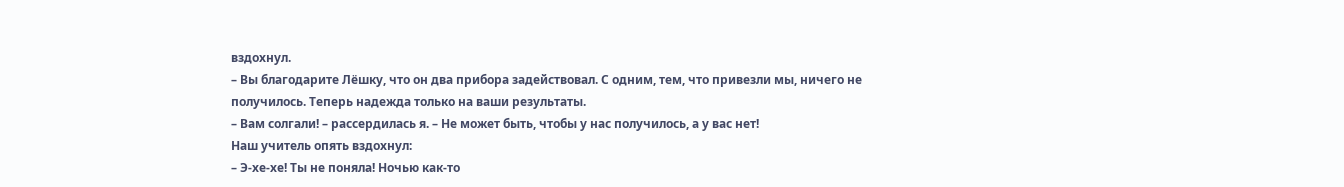вздохнул.
– Вы благодарите Лёшку, что он два прибора задействовал. С одним, тем, что привезли мы, ничего не получилось. Теперь надежда только на ваши результаты.
– Вам солгали! – рассердилась я. – Не может быть, чтобы у нас получилось, а у вас нет!
Наш учитель опять вздохнул:
– Э-хе-хе! Ты не поняла! Ночью как-то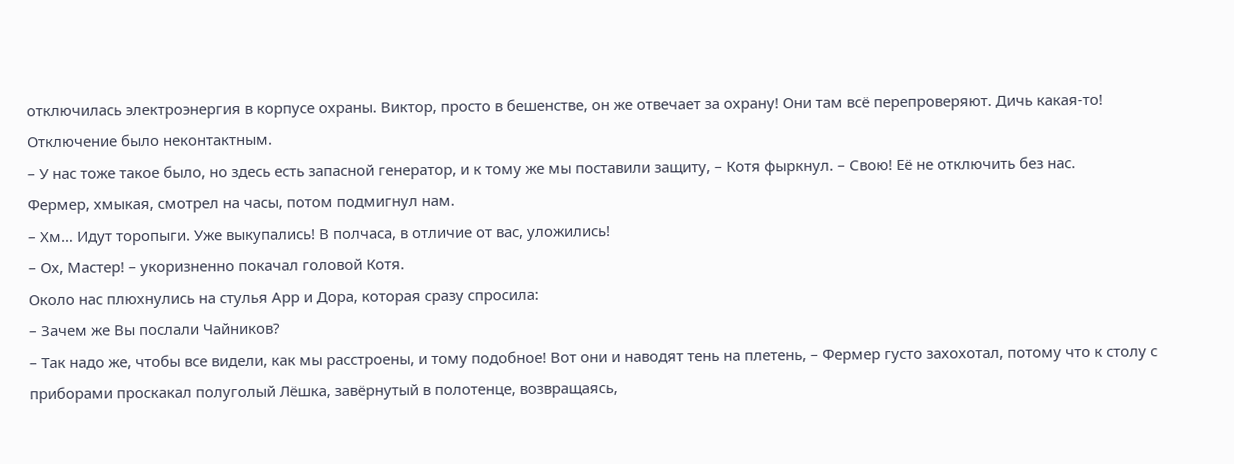отключилась электроэнергия в корпусе охраны. Виктор, просто в бешенстве, он же отвечает за охрану! Они там всё перепроверяют. Дичь какая-то! Отключение было неконтактным.
– У нас тоже такое было, но здесь есть запасной генератор, и к тому же мы поставили защиту, – Котя фыркнул. – Свою! Её не отключить без нас.
Фермер, хмыкая, смотрел на часы, потом подмигнул нам.
– Хм… Идут торопыги. Уже выкупались! В полчаса, в отличие от вас, уложились!
– Ох, Мастер! – укоризненно покачал головой Котя.
Около нас плюхнулись на стулья Арр и Дора, которая сразу спросила:
– Зачем же Вы послали Чайников?
– Так надо же, чтобы все видели, как мы расстроены, и тому подобное! Вот они и наводят тень на плетень, – Фермер густо захохотал, потому что к столу с приборами проскакал полуголый Лёшка, завёрнутый в полотенце, возвращаясь,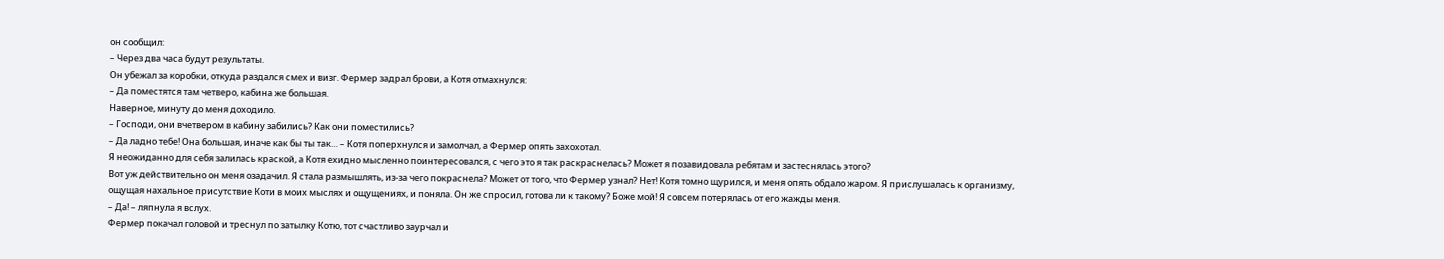он сообщил:
– Через два часа будут результаты.
Он убежал за коробки, откуда раздался смех и визг. Фермер задрал брови, а Котя отмахнулся:
– Да поместятся там четверо, кабина же большая.
Наверное, минуту до меня доходило.
– Господи, они вчетвером в кабину забились? Как они поместились?
– Да ладно тебе! Она большая, иначе как бы ты так… – Котя поперхнулся и замолчал, а Фермер опять захохотал.
Я неожиданно для себя залилась краской, а Котя ехидно мысленно поинтересовался, с чего это я так раскраснелась? Может я позавидовала ребятам и застеснялась этого?
Вот уж действительно он меня озадачил. Я стала размышлять, из-за чего покраснела? Может от того, что Фермер узнал? Нет! Котя томно щурился, и меня опять обдало жаром. Я прислушалась к организму, ощущая нахальное присутствие Коти в моих мыслях и ощущениях, и поняла. Он же спросил, готова ли к такому? Боже мой! Я совсем потерялась от его жажды меня.
– Да! – ляпнула я вслух.
Фермер покачал головой и треснул по затылку Котю, тот счастливо заурчал и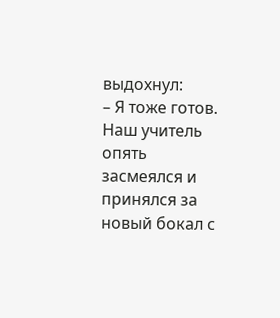выдохнул:
– Я тоже готов.
Наш учитель опять засмеялся и принялся за новый бокал с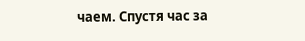чаем. Спустя час за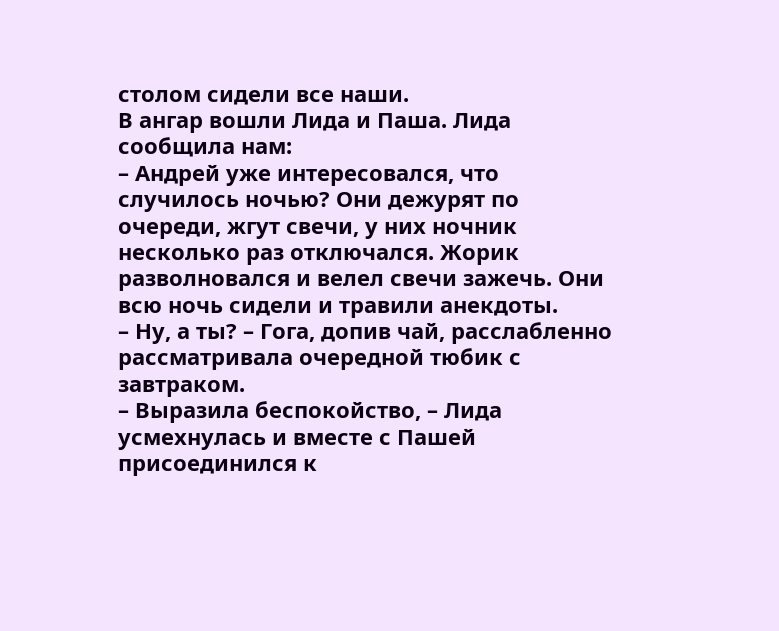столом сидели все наши.
В ангар вошли Лида и Паша. Лида сообщила нам:
– Андрей уже интересовался, что случилось ночью? Они дежурят по очереди, жгут свечи, у них ночник несколько раз отключался. Жорик разволновался и велел свечи зажечь. Они всю ночь сидели и травили анекдоты.
– Ну, а ты? – Гога, допив чай, расслабленно рассматривала очередной тюбик с завтраком.
– Выразила беспокойство, – Лида усмехнулась и вместе с Пашей присоединился к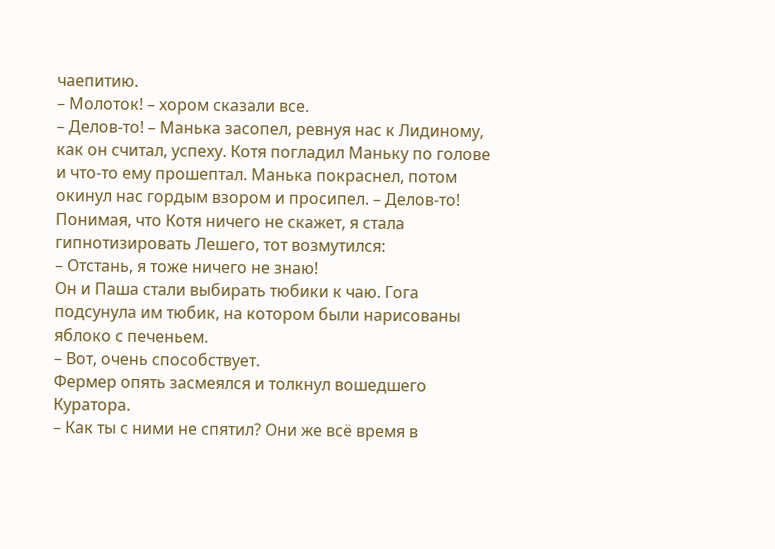чаепитию.
– Молоток! – хором сказали все.
– Делов-то! – Манька засопел, ревнуя нас к Лидиному, как он считал, успеху. Котя погладил Маньку по голове и что-то ему прошептал. Манька покраснел, потом окинул нас гордым взором и просипел. – Делов-то!
Понимая, что Котя ничего не скажет, я стала гипнотизировать Лешего, тот возмутился:
– Отстань, я тоже ничего не знаю!
Он и Паша стали выбирать тюбики к чаю. Гога подсунула им тюбик, на котором были нарисованы яблоко с печеньем.
– Вот, очень способствует.
Фермер опять засмеялся и толкнул вошедшего Куратора.
– Как ты с ними не спятил? Они же всё время в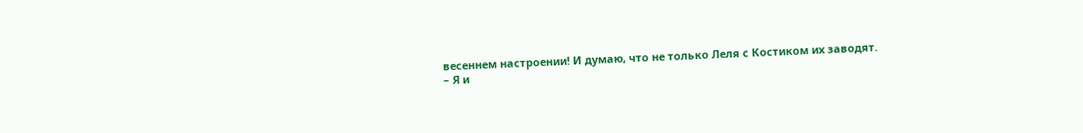весеннем настроении! И думаю, что не только Леля с Костиком их заводят.
– Я и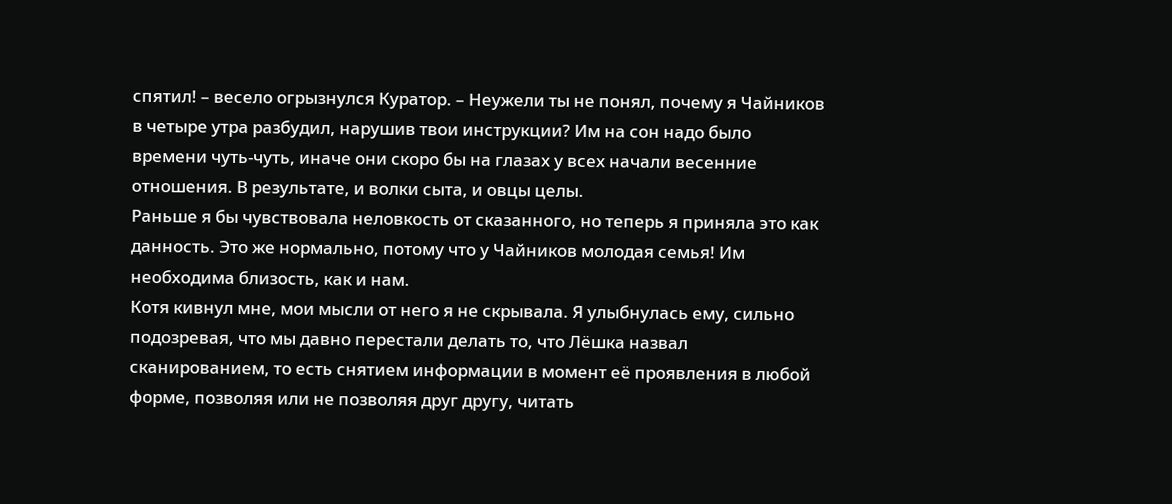спятил! – весело огрызнулся Куратор. – Неужели ты не понял, почему я Чайников в четыре утра разбудил, нарушив твои инструкции? Им на сон надо было времени чуть-чуть, иначе они скоро бы на глазах у всех начали весенние отношения. В результате, и волки сыта, и овцы целы.
Раньше я бы чувствовала неловкость от сказанного, но теперь я приняла это как данность. Это же нормально, потому что у Чайников молодая семья! Им необходима близость, как и нам.
Котя кивнул мне, мои мысли от него я не скрывала. Я улыбнулась ему, сильно подозревая, что мы давно перестали делать то, что Лёшка назвал сканированием, то есть снятием информации в момент её проявления в любой форме, позволяя или не позволяя друг другу, читать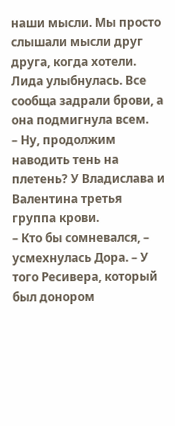наши мысли. Мы просто слышали мысли друг друга, когда хотели.
Лида улыбнулась. Все сообща задрали брови, а она подмигнула всем.
– Ну, продолжим наводить тень на плетень? У Владислава и Валентина третья группа крови.
– Кто бы сомневался, – усмехнулась Дора. – У того Ресивера, который был донором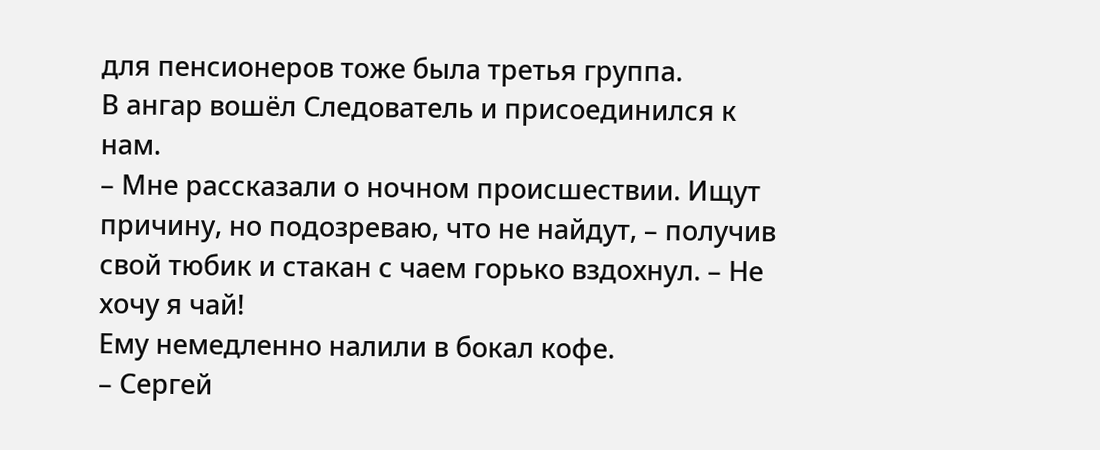для пенсионеров тоже была третья группа.
В ангар вошёл Следователь и присоединился к нам.
– Мне рассказали о ночном происшествии. Ищут причину, но подозреваю, что не найдут, – получив свой тюбик и стакан с чаем горько вздохнул. – Не хочу я чай!
Ему немедленно налили в бокал кофе.
– Сергей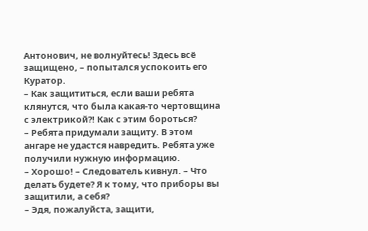Антонович, не волнуйтесь! Здесь всё защищено, – попытался успокоить его Куратор.
– Как защититься, если ваши ребята клянутся, что была какая-то чертовщина с электрикой?! Как с этим бороться?
– Ребята придумали защиту. В этом ангаре не удастся навредить. Ребята уже получили нужную информацию.
– Хорошо! – Следователь кивнул. – Что делать будете? Я к тому, что приборы вы защитили, а себя?
– Эдя, пожалуйста, защити,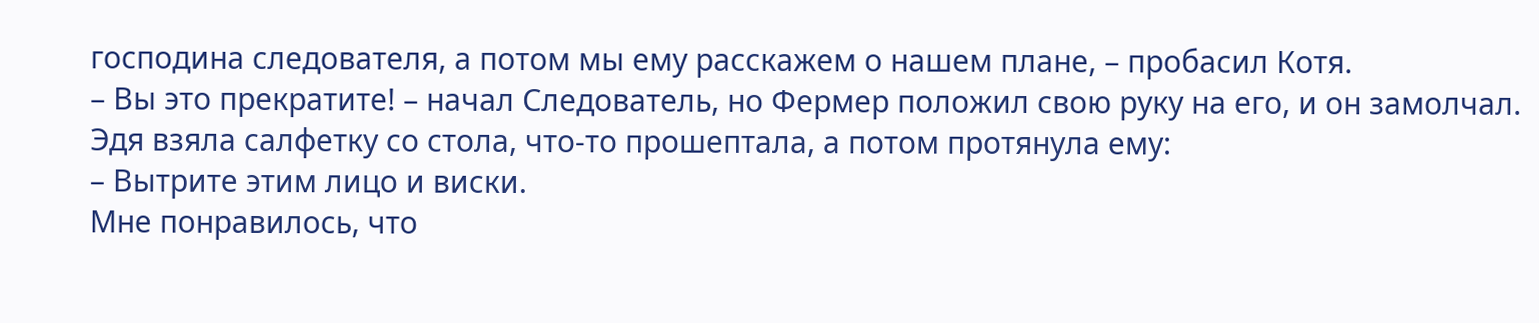господина следователя, а потом мы ему расскажем о нашем плане, – пробасил Котя.
– Вы это прекратите! – начал Следователь, но Фермер положил свою руку на его, и он замолчал.
Эдя взяла салфетку со стола, что-то прошептала, а потом протянула ему:
– Вытрите этим лицо и виски.
Мне понравилось, что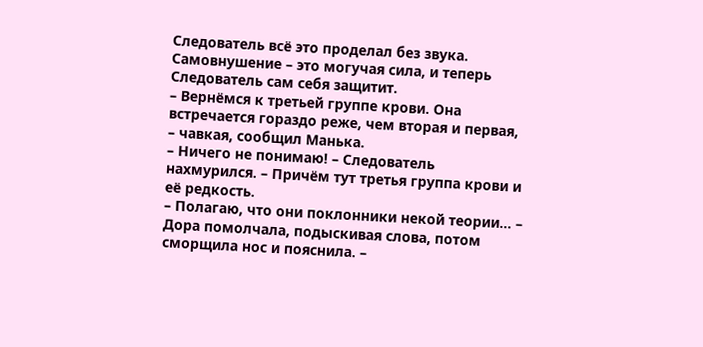Следователь всё это проделал без звука. Самовнушение – это могучая сила, и теперь Следователь сам себя защитит.
– Вернёмся к третьей группе крови. Она встречается гораздо реже, чем вторая и первая, – чавкая, сообщил Манька.
– Ничего не понимаю! – Следователь нахмурился. – Причём тут третья группа крови и её редкость.
– Полагаю, что они поклонники некой теории… – Дора помолчала, подыскивая слова, потом сморщила нос и пояснила. –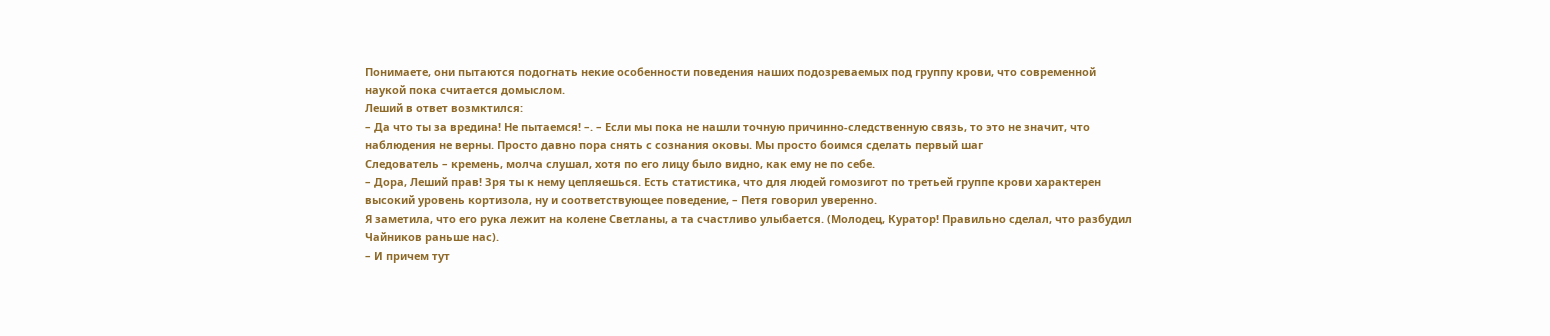Понимаете, они пытаются подогнать некие особенности поведения наших подозреваемых под группу крови, что современной наукой пока считается домыслом.
Леший в ответ возмктился:
– Да что ты за вредина! Не пытаемся! –. – Если мы пока не нашли точную причинно-следственную связь, то это не значит, что наблюдения не верны. Просто давно пора снять с сознания оковы. Мы просто боимся сделать первый шаг
Следователь – кремень, молча слушал, хотя по его лицу было видно, как ему не по себе.
– Дора, Леший прав! Зря ты к нему цепляешься. Есть статистика, что для людей гомозигот по третьей группе крови характерен высокий уровень кортизола, ну и соответствующее поведение, – Петя говорил уверенно.
Я заметила, что его рука лежит на колене Светланы, а та счастливо улыбается. (Молодец, Куратор! Правильно сделал, что разбудил Чайников раньше нас).
– И причем тут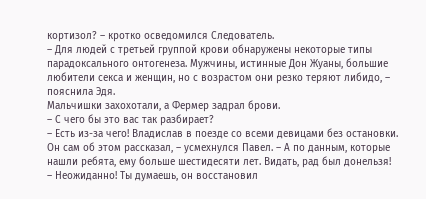кортизол? – кротко осведомился Следователь.
– Для людей с третьей группой крови обнаружены некоторые типы парадоксального онтогенеза. Мужчины, истинные Дон Жуаны, большие любители секса и женщин, но с возрастом они резко теряют либидо, – пояснила Эдя.
Мальчишки захохотали, а Фермер задрал брови.
– С чего бы это вас так разбирает?
– Есть из-за чего! Владислав в поезде со всеми девицами без остановки. Он сам об этом рассказал, – усмехнулся Павел. – А по данным, которые нашли ребята, ему больше шестидесяти лет. Видать, рад был донельзя!
– Неожиданно! Ты думаешь, он восстановил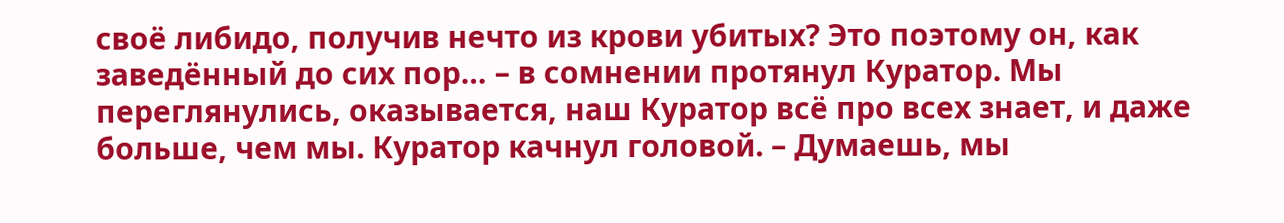своё либидо, получив нечто из крови убитых? Это поэтому он, как заведённый до сих пор… – в сомнении протянул Куратор. Мы переглянулись, оказывается, наш Куратор всё про всех знает, и даже больше, чем мы. Куратор качнул головой. – Думаешь, мы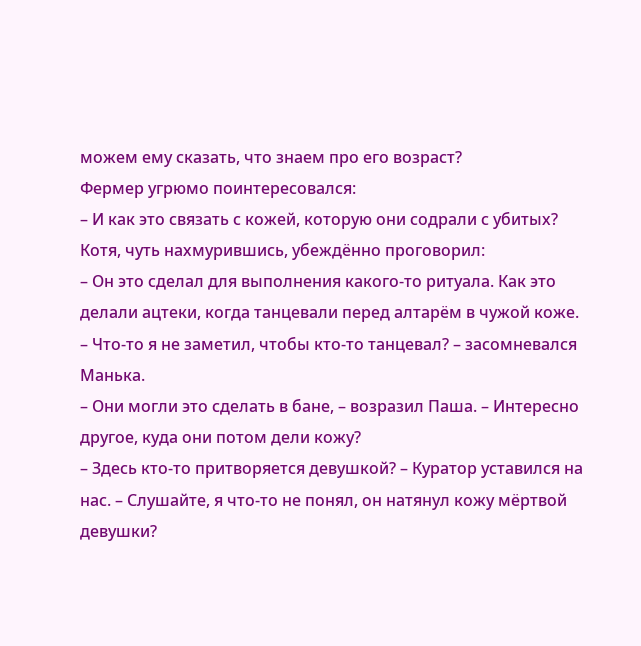можем ему сказать, что знаем про его возраст?
Фермер угрюмо поинтересовался:
– И как это связать с кожей, которую они содрали с убитых?
Котя, чуть нахмурившись, убеждённо проговорил:
– Он это сделал для выполнения какого-то ритуала. Как это делали ацтеки, когда танцевали перед алтарём в чужой коже.
– Что-то я не заметил, чтобы кто-то танцевал? – засомневался Манька.
– Они могли это сделать в бане, – возразил Паша. – Интересно другое, куда они потом дели кожу?
– Здесь кто-то притворяется девушкой? – Куратор уставился на нас. – Слушайте, я что-то не понял, он натянул кожу мёртвой девушки?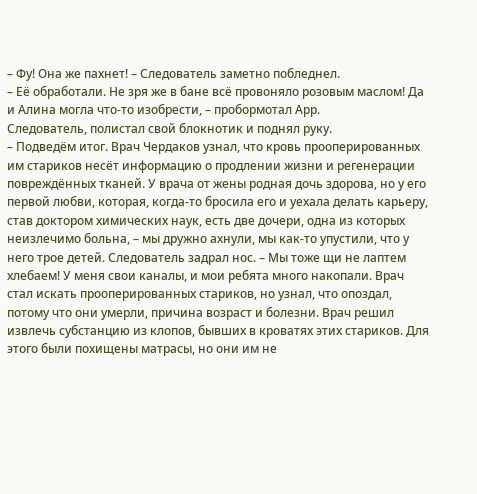– Фу! Она же пахнет! – Следователь заметно побледнел.
– Её обработали. Не зря же в бане всё провоняло розовым маслом! Да и Алина могла что-то изобрести, – пробормотал Арр.
Следователь, полистал свой блокнотик и поднял руку.
– Подведём итог. Врач Чердаков узнал, что кровь прооперированных им стариков несёт информацию о продлении жизни и регенерации повреждённых тканей. У врача от жены родная дочь здорова, но у его первой любви, которая, когда-то бросила его и уехала делать карьеру, став доктором химических наук, есть две дочери, одна из которых неизлечимо больна, – мы дружно ахнули, мы как-то упустили, что у него трое детей. Следователь задрал нос. – Мы тоже щи не лаптем хлебаем! У меня свои каналы, и мои ребята много накопали. Врач стал искать прооперированных стариков, но узнал, что опоздал, потому что они умерли, причина возраст и болезни. Врач решил извлечь субстанцию из клопов, бывших в кроватях этих стариков. Для этого были похищены матрасы, но они им не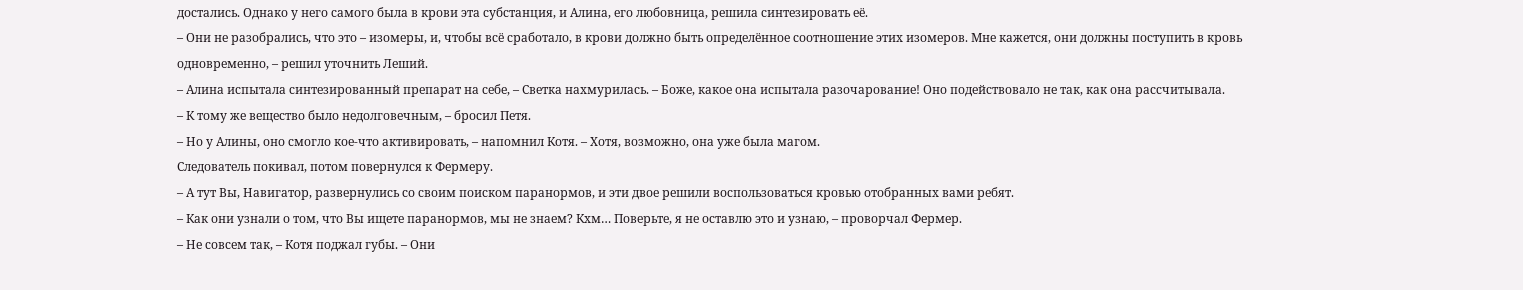достались. Однако у него самого была в крови эта субстанция, и Алина, его любовница, решила синтезировать её.
– Они не разобрались, что это – изомеры, и, чтобы всё сработало, в крови должно быть определённое соотношение этих изомеров. Мне кажется, они должны поступить в кровь одновременно, – решил уточнить Леший.
– Алина испытала синтезированный препарат на себе, – Светка нахмурилась. – Боже, какое она испытала разочарование! Оно подействовало не так, как она рассчитывала.
– К тому же вещество было недолговечным, – бросил Петя.
– Но у Алины, оно смогло кое-что активировать, – напомнил Котя. – Хотя, возможно, она уже была магом.
Следователь покивал, потом повернулся к Фермеру.
– А тут Вы, Навигатор, развернулись со своим поиском паранормов, и эти двое решили воспользоваться кровью отобранных вами ребят.
– Как они узнали о том, что Вы ищете паранормов, мы не знаем? Кхм… Поверьте, я не оставлю это и узнаю, – проворчал Фермер.
– Не совсем так, – Котя поджал губы. – Они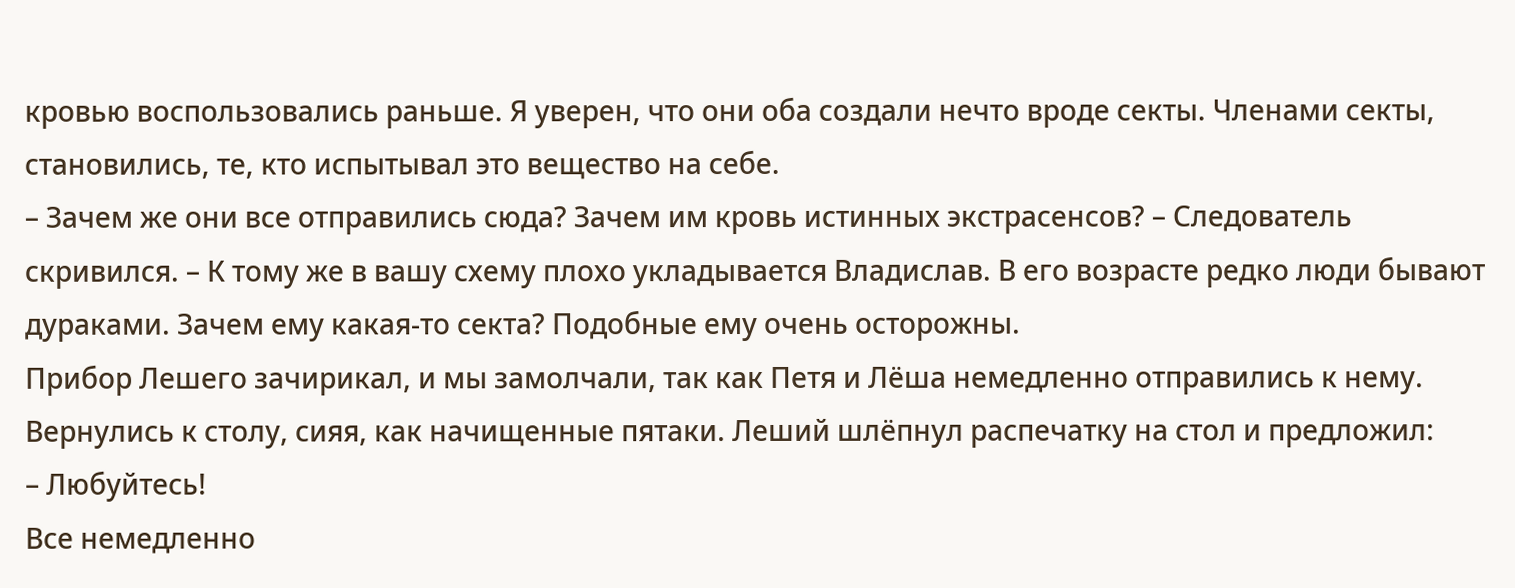кровью воспользовались раньше. Я уверен, что они оба создали нечто вроде секты. Членами секты, становились, те, кто испытывал это вещество на себе.
– Зачем же они все отправились сюда? Зачем им кровь истинных экстрасенсов? – Следователь скривился. – К тому же в вашу схему плохо укладывается Владислав. В его возрасте редко люди бывают дураками. Зачем ему какая-то секта? Подобные ему очень осторожны.
Прибор Лешего зачирикал, и мы замолчали, так как Петя и Лёша немедленно отправились к нему. Вернулись к столу, сияя, как начищенные пятаки. Леший шлёпнул распечатку на стол и предложил:
– Любуйтесь!
Все немедленно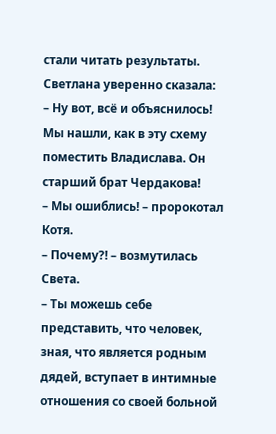стали читать результаты.
Светлана уверенно сказала:
– Ну вот, всё и объяснилось! Мы нашли, как в эту схему поместить Владислава. Он старший брат Чердакова!
– Мы ошиблись! – пророкотал Котя.
– Почему?! – возмутилась Света.
– Ты можешь себе представить, что человек, зная, что является родным дядей, вступает в интимные отношения со своей больной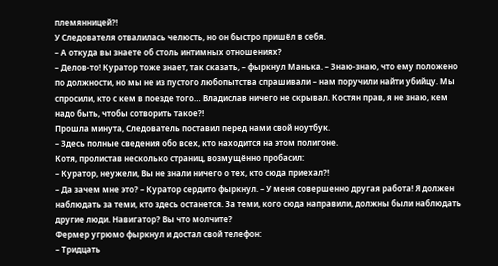племянницей?!
У Следователя отвалилась челюсть, но он быстро пришёл в себя.
– А откуда вы знаете об столь интимных отношениях?
– Делов-то! Куратор тоже знает, так сказать, – фыркнул Манька. – Знаю-знаю, что ему положено по должности, но мы не из пустого любопытства спрашивали – нам поручили найти убийцу. Мы спросили, кто с кем в поезде того… Владислав ничего не скрывал. Костян прав, я не знаю, кем надо быть, чтобы сотворить такое?!
Прошла минута, Следователь поставил перед нами свой ноутбук.
– Здесь полные сведения обо всех, кто находится на этом полигоне.
Котя, пролистав несколько страниц, возмущённо пробасил:
– Куратор, неужели, Вы не знали ничего о тех, кто сюда приехал?!
– Да зачем мне это? – Куратор сердито фыркнул. – У меня совершенно другая работа! Я должен наблюдать за теми, кто здесь останется. За теми, кого сюда направили, должны были наблюдать другие люди. Навигатор? Вы что молчите?
Фермер угрюмо фыркнул и достал свой телефон:
– Тридцать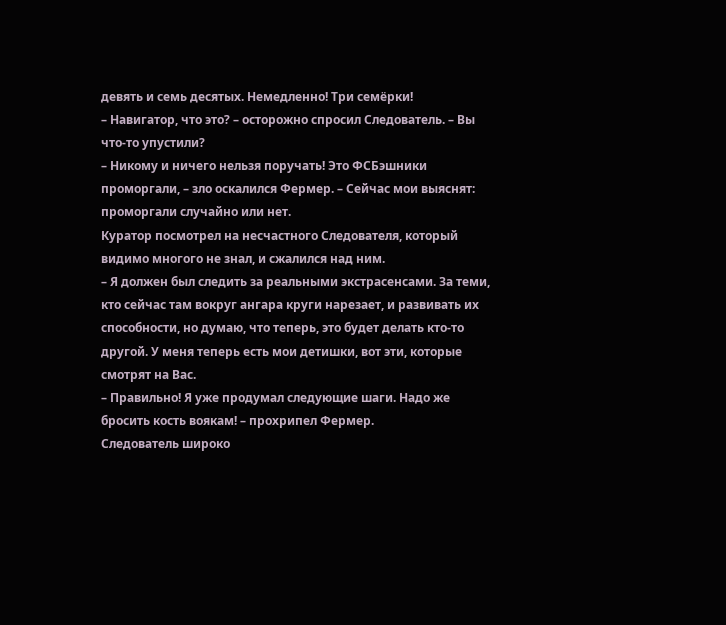девять и семь десятых. Немедленно! Три семёрки!
– Навигатор, что это? – осторожно спросил Следователь. – Вы что-то упустили?
– Никому и ничего нельзя поручать! Это ФСБэшники проморгали, – зло оскалился Фермер. – Сейчас мои выяснят: проморгали случайно или нет.
Куратор посмотрел на несчастного Следователя, который видимо многого не знал, и сжалился над ним.
– Я должен был следить за реальными экстрасенсами. За теми, кто сейчас там вокруг ангара круги нарезает, и развивать их способности, но думаю, что теперь, это будет делать кто-то другой. У меня теперь есть мои детишки, вот эти, которые смотрят на Вас.
– Правильно! Я уже продумал следующие шаги. Надо же бросить кость воякам! – прохрипел Фермер.
Следователь широко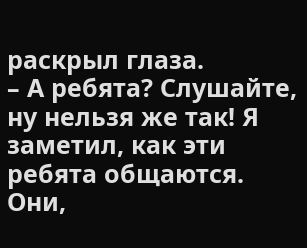раскрыл глаза.
– А ребята? Слушайте, ну нельзя же так! Я заметил, как эти ребята общаются. Они,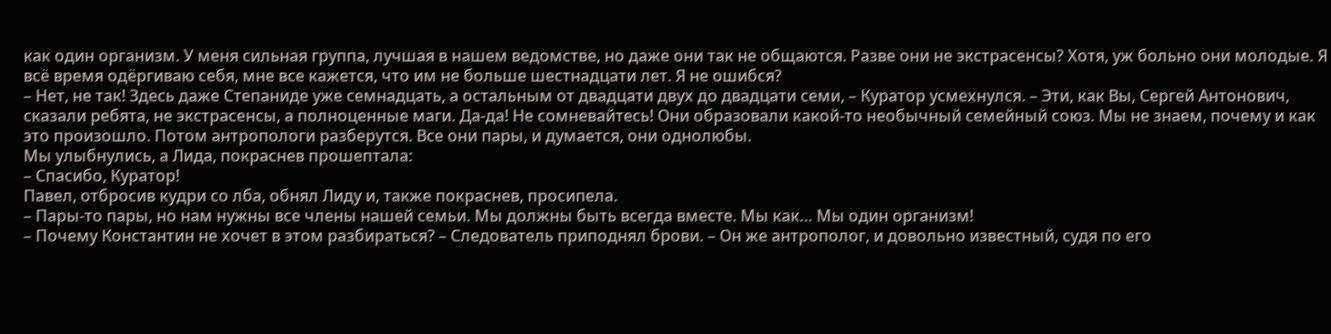как один организм. У меня сильная группа, лучшая в нашем ведомстве, но даже они так не общаются. Разве они не экстрасенсы? Хотя, уж больно они молодые. Я всё время одёргиваю себя, мне все кажется, что им не больше шестнадцати лет. Я не ошибся?
– Нет, не так! Здесь даже Степаниде уже семнадцать, а остальным от двадцати двух до двадцати семи, – Куратор усмехнулся. – Эти, как Вы, Сергей Антонович, сказали ребята, не экстрасенсы, а полноценные маги. Да-да! Не сомневайтесь! Они образовали какой-то необычный семейный союз. Мы не знаем, почему и как это произошло. Потом антропологи разберутся. Все они пары, и думается, они однолюбы.
Мы улыбнулись, а Лида, покраснев прошептала:
– Спасибо, Куратор!
Павел, отбросив кудри со лба, обнял Лиду и, также покраснев, просипела.
– Пары-то пары, но нам нужны все члены нашей семьи. Мы должны быть всегда вместе. Мы как… Мы один организм!
– Почему Константин не хочет в этом разбираться? – Следователь приподнял брови. – Он же антрополог, и довольно известный, судя по его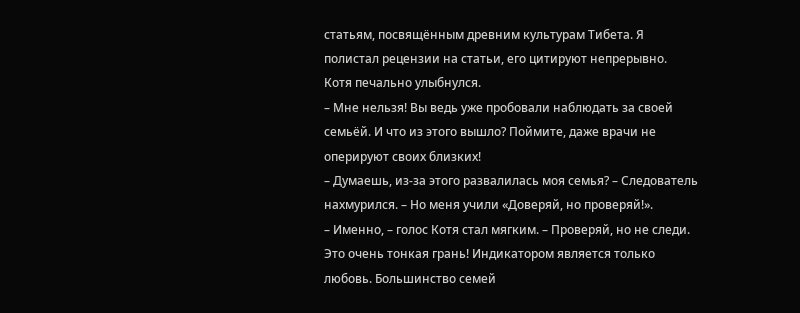статьям, посвящённым древним культурам Тибета. Я полистал рецензии на статьи, его цитируют непрерывно.
Котя печально улыбнулся.
– Мне нельзя! Вы ведь уже пробовали наблюдать за своей семьёй. И что из этого вышло? Поймите, даже врачи не оперируют своих близких!
– Думаешь, из-за этого развалилась моя семья? – Следователь нахмурился. – Но меня учили «Доверяй, но проверяй!».
– Именно, – голос Котя стал мягким. – Проверяй, но не следи. Это очень тонкая грань! Индикатором является только любовь. Большинство семей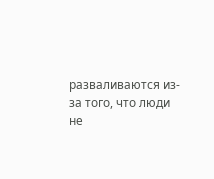разваливаются из-за того, что люди не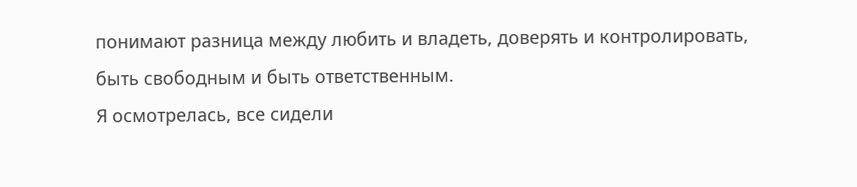понимают разница между любить и владеть, доверять и контролировать, быть свободным и быть ответственным.
Я осмотрелась, все сидели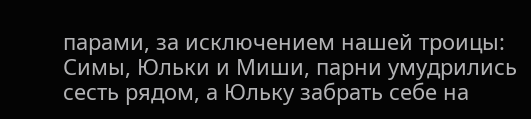парами, за исключением нашей троицы: Симы, Юльки и Миши, парни умудрились сесть рядом, а Юльку забрать себе на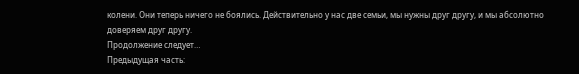колени. Они теперь ничего не боялись. Действительно у нас две семьи, мы нужны друг другу, и мы абсолютно доверяем друг другу.
Продолжение следует…
Предыдущая часть: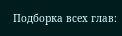Подборка всех глав: